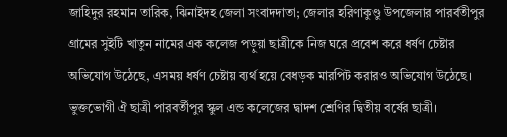জাহিদুর রহমান তারিক, ঝিনাইদহ জেলা সংবাদদাতা; জেলার হরিণাকুণ্ডু উপজেলার পারর্বতীপুর গ্রামের সুইটি খাতুন নামের এক কলেজ পড়ুয়া ছাত্রীকে নিজ ঘরে প্রবেশ করে ধর্ষণ চেষ্টার অভিযোগ উঠেছে, এসময় ধর্ষণ চেষ্টায় ব্যর্থ হয়ে বেধড়ক মারপিট করারও অভিযোগ উঠেছে। ভুক্তভোগী ঐ ছাত্রী পারবর্তীপুর স্কুল এন্ড কলেজের দ্বাদশ শ্রেণির দ্বিতীয় বর্ষের ছাত্রী।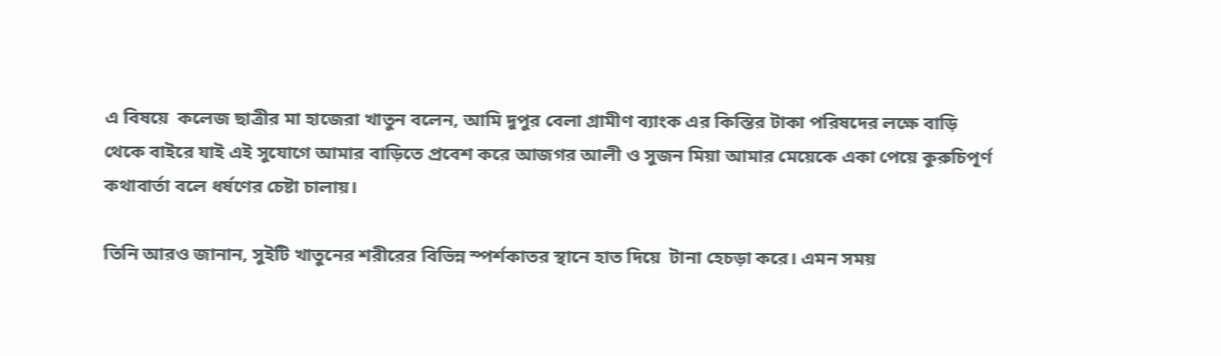এ বিষয়ে  কলেজ ছাত্রীর মা হাজেরা খাতুন বলেন, আমি দুপুর বেলা গ্রামীণ ব্যাংক এর কিস্তির টাকা পরিষদের লক্ষে বাড়ি থেকে বাইরে যাই এই সুযোগে আমার বাড়িতে প্রবেশ করে আজগর আলী ও সুজন মিয়া আমার মেয়েকে একা পেয়ে কুরুচিপূর্ণ কথাবার্তা বলে ধর্ষণের চেষ্টা চালায়।

তিনি আরও জানান, সুইটি খাতুনের শরীরের বিভিন্ন স্পর্শকাতর স্থানে হাত দিয়ে  টানা হেচড়া করে। এমন সময়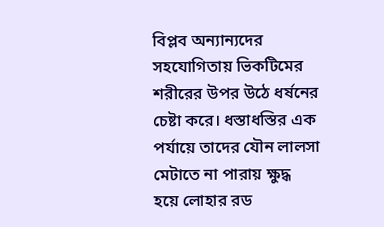বিপ্লব অন্যান্যদের সহযোগিতায় ভিকটিমের শরীরের উপর উঠে ধর্ষনের চেষ্টা করে। ধস্তাধস্তির এক পর্যায়ে তাদের যৌন লালসা মেটাতে না পারায় ক্ষুদ্ধ  হয়ে লোহার রড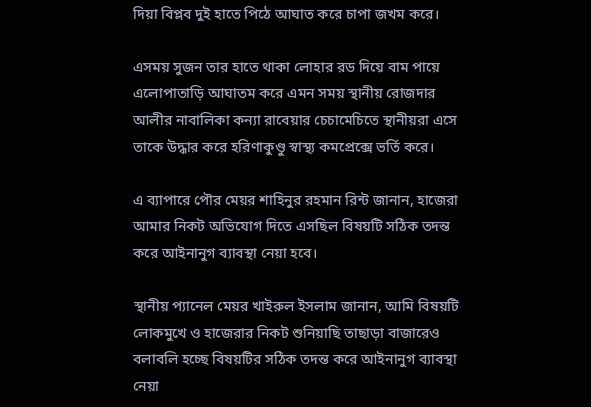দিয়া বিপ্লব দুই হাতে পিঠে আঘাত করে চাপা জখম করে।

এসময় সুজন তার হাতে থাকা লোহার রড দিয়ে বাম পায়ে এলোপাতাড়ি আঘাতম করে এমন সময় স্থানীয় রোজদার আলীর নাবালিকা কন্যা রাবেয়ার চেচামেচিতে স্থানীয়রা এসে তাকে উদ্ধার করে হরিণাকুণ্ডু স্বাস্থ্য কমপ্রেক্সে ভর্তি করে।

এ ব্যাপারে পৌর মেয়র শাহিনুর রহমান রিন্ট জানান, হাজেরা আমার নিকট অভিযোগ দিতে এসছিল বিষয়টি সঠিক তদন্ত করে আইনানুগ ব্যাবস্থা নেয়া হবে।

স্থানীয় প্যানেল মেয়র খাইরুল ইসলাম জানান, আমি বিষয়টি লোকমুখে ও হাজেরার নিকট শুনিয়াছি তাছাড়া বাজারেও বলাবলি হচ্ছে বিষয়টির সঠিক তদন্ত করে আইনানুগ ব্যাবস্থা নেয়া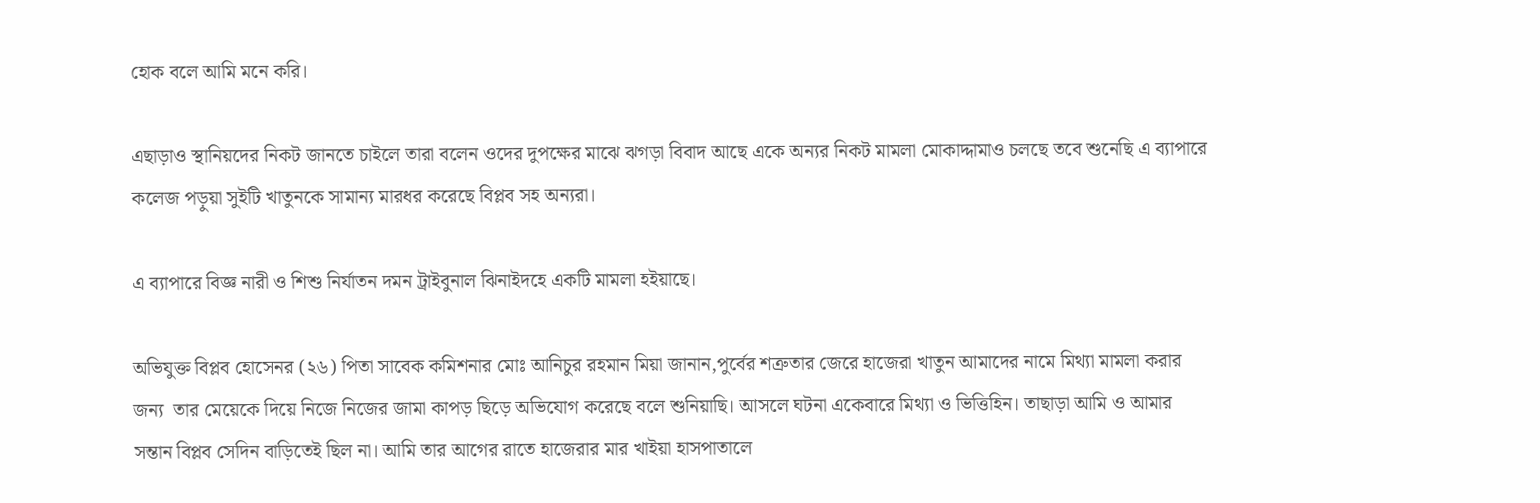হোক বলে আমি মনে করি।

এছাড়াও স্থানিয়দের নিকট জানতে চাইলে তারা বলেন ওদের দুপক্ষের মাঝে ঝগড়া বিবাদ আছে একে অন্যর নিকট মামলা মোকাদ্দামাও চলছে তবে শুনেছি এ ব্যাপারে কলেজ পড়ুয়া সুইটি খাতুনকে সামান্য মারধর করেছে বিপ্লব সহ অন্যরা।

এ ব্যাপারে বিজ্ঞ নারী ও শিশু নির্যাতন দমন ট্রাইবুনাল ঝিনাইদহে একটি মামলা হইয়াছে।

অভিযুক্ত বিপ্লব হোসেনর (২৬) পিতা সাবেক কমিশনার মোঃ আনিচুর রহমান মিয়া জানান,পুর্বের শত্রুতার জেরে হাজেরা খাতুন আমাদের নামে মিথ্যা মামলা করার জন্য  তার মেয়েকে দিয়ে নিজে নিজের জামা কাপড় ছিড়ে অভিযোগ করেছে বলে শুনিয়াছি। আসলে ঘটনা একেবারে মিথ্যা ও ভিত্তিহিন। তাছাড়া আমি ও আমার সন্তান বিপ্লব সেদিন বাড়িতেই ছিল না। আমি তার আগের রাতে হাজেরার মার খাইয়া হাসপাতালে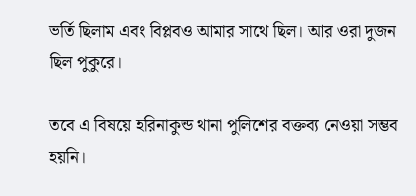ভর্তি ছিলাম এবং বিপ্লবও আমার সাথে ছিল। আর ওরা দুজন ছিল পুকুরে।

তবে এ বিষয়ে হরিনাকুন্ড থানা পুলিশের বক্তব্য নেওয়া সম্ভব হয়নি।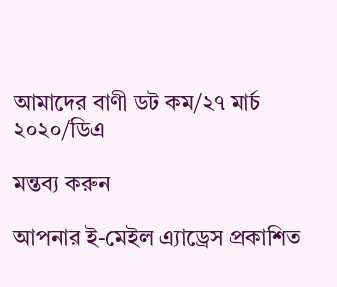আমাদের বাণী ডট কম/২৭ মার্চ ২০২০/ডিএ

মন্তব্য করুন

আপনার ই-মেইল এ্যাড্রেস প্রকাশিত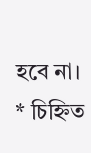হবে না। * চিহ্নিত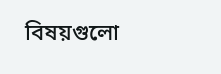বিষয়গুলো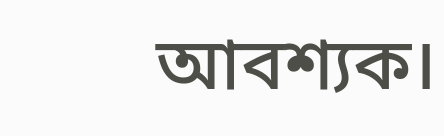আবশ্যক।